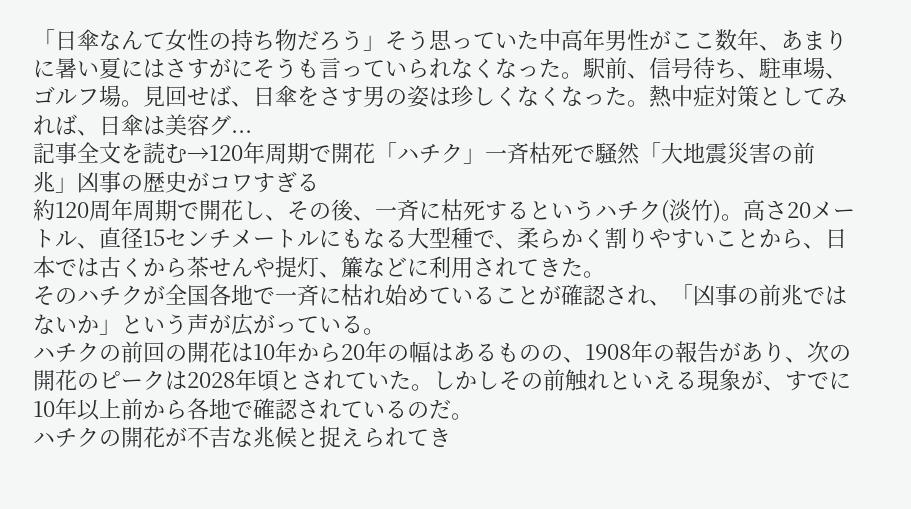「日傘なんて女性の持ち物だろう」そう思っていた中高年男性がここ数年、あまりに暑い夏にはさすがにそうも言っていられなくなった。駅前、信号待ち、駐車場、ゴルフ場。見回せば、日傘をさす男の姿は珍しくなくなった。熱中症対策としてみれば、日傘は美容グ...
記事全文を読む→120年周期で開花「ハチク」一斉枯死で騒然「大地震災害の前兆」凶事の歴史がコワすぎる
約120周年周期で開花し、その後、一斉に枯死するというハチク(淡竹)。高さ20メートル、直径15センチメートルにもなる大型種で、柔らかく割りやすいことから、日本では古くから茶せんや提灯、簾などに利用されてきた。
そのハチクが全国各地で一斉に枯れ始めていることが確認され、「凶事の前兆ではないか」という声が広がっている。
ハチクの前回の開花は10年から20年の幅はあるものの、1908年の報告があり、次の開花のピークは2028年頃とされていた。しかしその前触れといえる現象が、すでに10年以上前から各地で確認されているのだ。
ハチクの開花が不吉な兆候と捉えられてき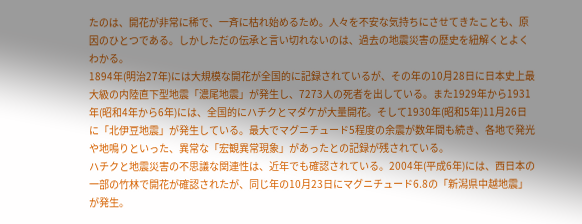たのは、開花が非常に稀で、一斉に枯れ始めるため。人々を不安な気持ちにさせてきたことも、原因のひとつである。しかしただの伝承と言い切れないのは、過去の地震災害の歴史を紐解くとよくわかる。
1894年(明治27年)には大規模な開花が全国的に記録されているが、その年の10月28日に日本史上最大級の内陸直下型地震「濃尾地震」が発生し、7273人の死者を出している。また1929年から1931年(昭和4年から6年)には、全国的にハチクとマダケが大量開花。そして1930年(昭和5年)11月26日に「北伊豆地震」が発生している。最大でマグニチュード5程度の余震が数年間も続き、各地で発光や地鳴りといった、異常な「宏観異常現象」があったとの記録が残されている。
ハチクと地震災害の不思議な関連性は、近年でも確認されている。2004年(平成6年)には、西日本の一部の竹林で開花が確認されたが、同じ年の10月23日にマグニチュード6.8の「新潟県中越地震」が発生。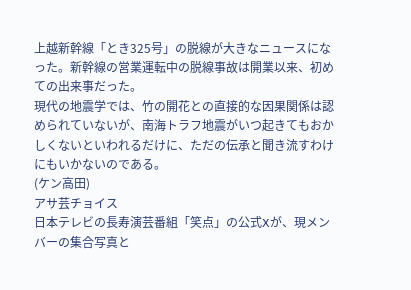上越新幹線「とき325号」の脱線が大きなニュースになった。新幹線の営業運転中の脱線事故は開業以来、初めての出来事だった。
現代の地震学では、竹の開花との直接的な因果関係は認められていないが、南海トラフ地震がいつ起きてもおかしくないといわれるだけに、ただの伝承と聞き流すわけにもいかないのである。
(ケン高田)
アサ芸チョイス
日本テレビの長寿演芸番組「笑点」の公式Xが、現メンバーの集合写真と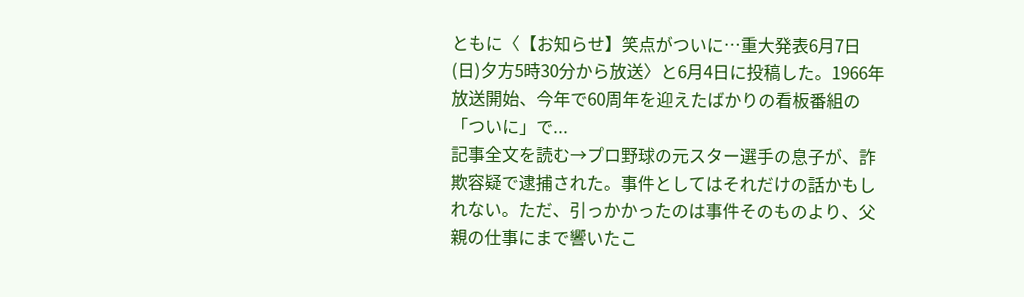ともに〈【お知らせ】笑点がついに…重大発表6月7日(日)夕方5時30分から放送〉と6月4日に投稿した。1966年放送開始、今年で60周年を迎えたばかりの看板番組の「ついに」で...
記事全文を読む→プロ野球の元スター選手の息子が、詐欺容疑で逮捕された。事件としてはそれだけの話かもしれない。ただ、引っかかったのは事件そのものより、父親の仕事にまで響いたこ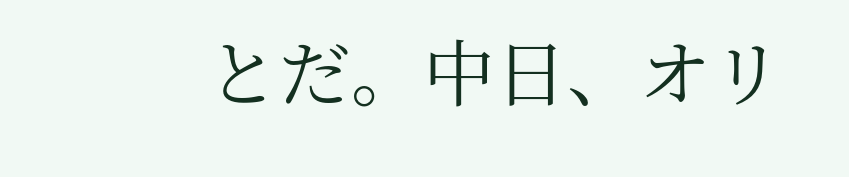とだ。中日、オリ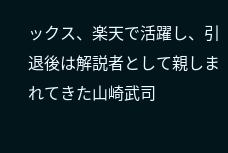ックス、楽天で活躍し、引退後は解説者として親しまれてきた山崎武司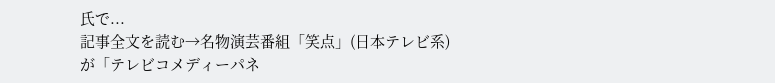氏で...
記事全文を読む→名物演芸番組「笑点」(日本テレビ系)が「テレビコメディーパネ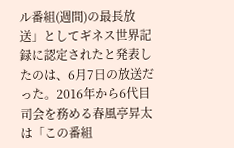ル番組(週間)の最長放送」としてギネス世界記録に認定されたと発表したのは、6月7日の放送だった。2016年から6代目司会を務める春風亭昇太は「この番組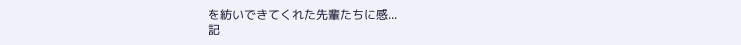を紡いできてくれた先輩たちに感...
記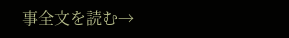事全文を読む→